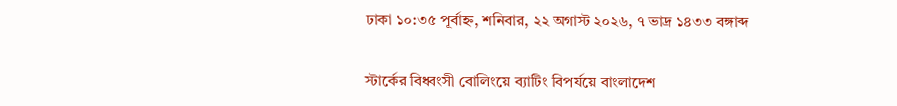ঢাকা ১০:৩৫ পূর্বাহ্ন, শনিবার, ২২ অগাস্ট ২০২৬, ৭ ভাদ্র ১৪৩৩ বঙ্গাব্দ

স্টার্কের বিধ্বংসী বোলিংয়ে ব্যাটিং বিপর্যয়ে বাংলাদেশ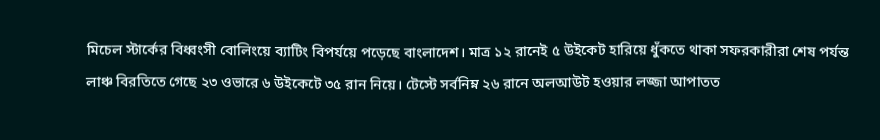মিচেল স্টার্কের বিধ্বংসী বোলিংয়ে ব্যাটিং বিপর্যয়ে পড়েছে বাংলাদেশ। মাত্র ১২ রানেই ৫ উইকেট হারিয়ে ধুঁকতে থাকা সফরকারীরা শেষ পর্যন্ত লাঞ্চ বিরতিতে গেছে ২৩ ওভারে ৬ উইকেটে ৩৫ রান নিয়ে। টেস্টে সর্বনিম্ন ২৬ রানে অলআউট হওয়ার লজ্জা আপাতত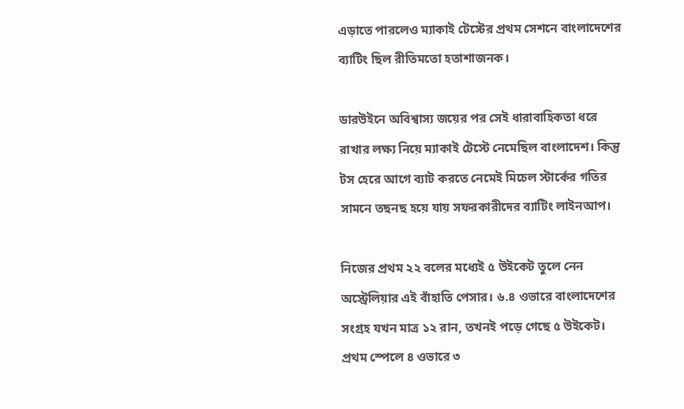এড়াতে পারলেও ম্যাকাই টেস্টের প্রথম সেশনে বাংলাদেশের ব্যাটিং ছিল রীতিমতো হতাশাজনক।

ডারউইনে অবিশ্বাস্য জয়ের পর সেই ধারাবাহিকতা ধরে রাখার লক্ষ্য নিয়ে ম্যাকাই টেস্টে নেমেছিল বাংলাদেশ। কিন্তু টস হেরে আগে ব্যাট করতে নেমেই মিচেল স্টার্কের গতির সামনে তছনছ হয়ে যায় সফরকারীদের ব্যাটিং লাইনআপ।

নিজের প্রথম ২২ বলের মধ্যেই ৫ উইকেট তুলে নেন অস্ট্রেলিয়ার এই বাঁহাতি পেসার। ৬.৪ ওভারে বাংলাদেশের সংগ্রহ যখন মাত্র ১২ রান, তখনই পড়ে গেছে ৫ উইকেট। প্রথম স্পেলে ৪ ওভারে ৩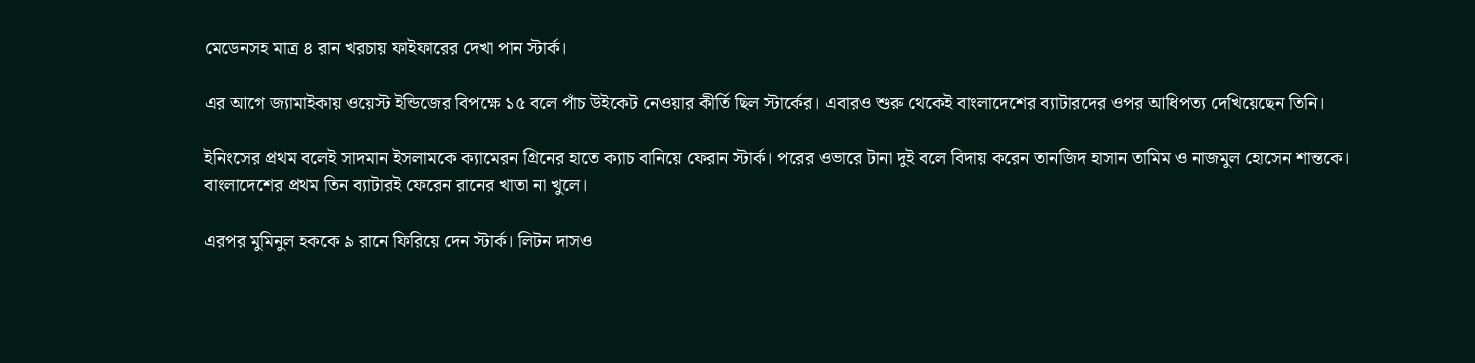মেডেনসহ মাত্র ৪ রান খরচায় ফাইফারের দেখা পান স্টার্ক।

এর আগে জ্যামাইকায় ওয়েস্ট ইন্ডিজের বিপক্ষে ১৫ বলে পাঁচ উইকেট নেওয়ার কীর্তি ছিল স্টার্কের। এবারও শুরু থেকেই বাংলাদেশের ব্যাটারদের ওপর আধিপত্য দেখিয়েছেন তিনি।

ইনিংসের প্রথম বলেই সাদমান ইসলামকে ক্যামেরন গ্রিনের হাতে ক্যাচ বানিয়ে ফেরান স্টার্ক। পরের ওভারে টানা দুই বলে বিদায় করেন তানজিদ হাসান তামিম ও নাজমুল হোসেন শান্তকে। বাংলাদেশের প্রথম তিন ব্যাটারই ফেরেন রানের খাতা না খুলে।

এরপর মুমিনুল হককে ৯ রানে ফিরিয়ে দেন স্টার্ক। লিটন দাসও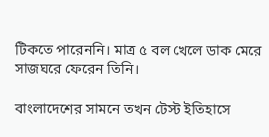টিকতে পারেননি। মাত্র ৫ বল খেলে ডাক মেরে সাজঘরে ফেরেন তিনি।

বাংলাদেশের সামনে তখন টেস্ট ইতিহাসে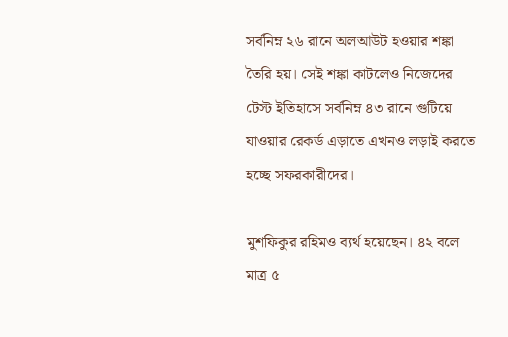সর্বনিম্ন ২৬ রানে অলআউট হওয়ার শঙ্কা তৈরি হয়। সেই শঙ্কা কাটলেও নিজেদের টেস্ট ইতিহাসে সর্বনিম্ন ৪৩ রানে গুটিয়ে যাওয়ার রেকর্ড এড়াতে এখনও লড়াই করতে হচ্ছে সফরকারীদের।

মুশফিকুর রহিমও ব্যর্থ হয়েছেন। ৪২ বলে মাত্র ৫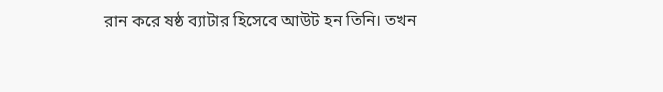রান করে ষষ্ঠ ব্যাটার হিসেবে আউট হন তিনি। তখন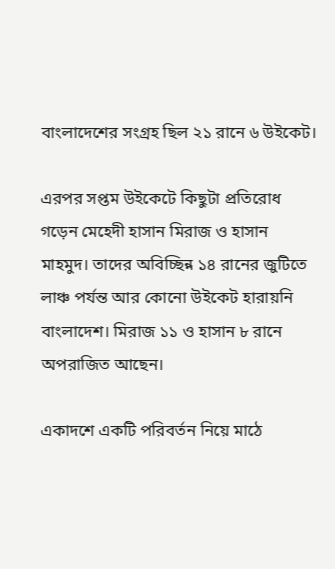বাংলাদেশের সংগ্রহ ছিল ২১ রানে ৬ উইকেট।

এরপর সপ্তম উইকেটে কিছুটা প্রতিরোধ গড়েন মেহেদী হাসান মিরাজ ও হাসান মাহমুদ। তাদের অবিচ্ছিন্ন ১৪ রানের জুটিতে লাঞ্চ পর্যন্ত আর কোনো উইকেট হারায়নি বাংলাদেশ। মিরাজ ১১ ও হাসান ৮ রানে অপরাজিত আছেন।

একাদশে একটি পরিবর্তন নিয়ে মাঠে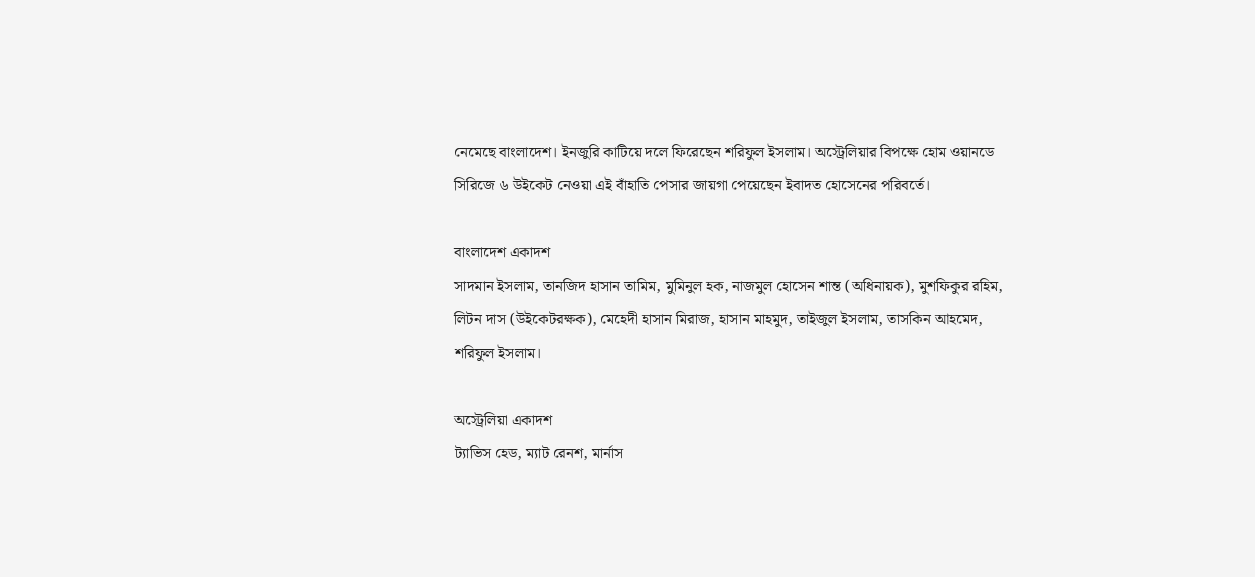নেমেছে বাংলাদেশ। ইনজুরি কাটিয়ে দলে ফিরেছেন শরিফুল ইসলাম। অস্ট্রেলিয়ার বিপক্ষে হোম ওয়ানডে সিরিজে ৬ উইকেট নেওয়া এই বাঁহাতি পেসার জায়গা পেয়েছেন ইবাদত হোসেনের পরিবর্তে।

বাংলাদেশ একাদশ
সাদমান ইসলাম, তানজিদ হাসান তামিম, মুমিনুল হক, নাজমুল হোসেন শান্ত (অধিনায়ক), মুশফিকুর রহিম, লিটন দাস (উইকেটরক্ষক), মেহেদী হাসান মিরাজ, হাসান মাহমুদ, তাইজুল ইসলাম, তাসকিন আহমেদ, শরিফুল ইসলাম।

অস্ট্রেলিয়া একাদশ
ট্যাভিস হেড, ম্যাট রেনশ, মার্নাস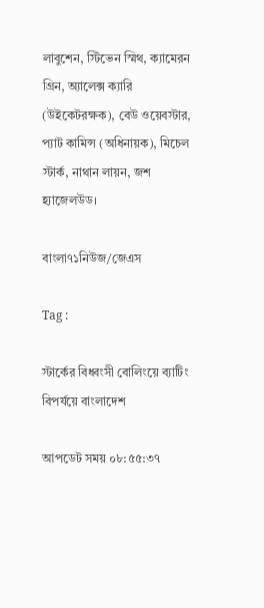লাবুশেন, স্টিভেন স্মিথ, ক্যামেরন গ্রিন, অ্যালেক্স ক্যারি (উইকেটরক্ষক), বেউ ওয়েবস্টার, প্যাট কামিন্স (অধিনায়ক), মিচেল স্টার্ক, নাথান লায়ন, জশ হ্যাজেলউড।

বাংলা৭১নিউজ/জেএস

Tag :

স্টার্কের বিধ্বংসী বোলিংয়ে ব্যাটিং বিপর্যয়ে বাংলাদেশ

আপডেট সময় ০৮:৫৫:৩৭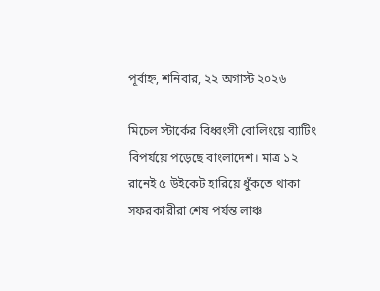পূর্বাহ্ন, শনিবার, ২২ অগাস্ট ২০২৬

মিচেল স্টার্কের বিধ্বংসী বোলিংয়ে ব্যাটিং বিপর্যয়ে পড়েছে বাংলাদেশ। মাত্র ১২ রানেই ৫ উইকেট হারিয়ে ধুঁকতে থাকা সফরকারীরা শেষ পর্যন্ত লাঞ্চ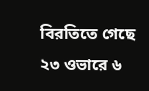বিরতিতে গেছে ২৩ ওভারে ৬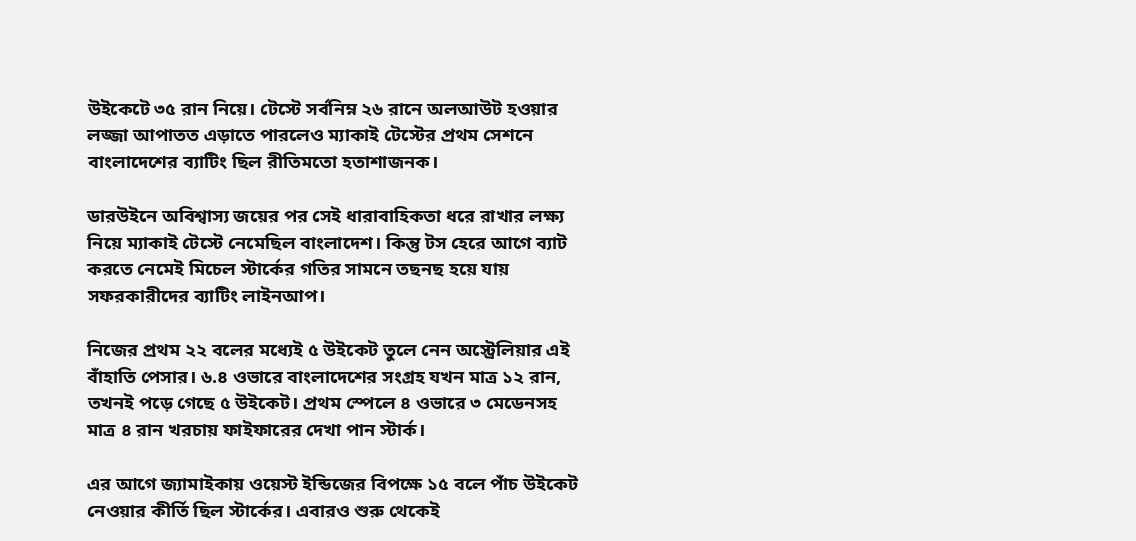উইকেটে ৩৫ রান নিয়ে। টেস্টে সর্বনিম্ন ২৬ রানে অলআউট হওয়ার লজ্জা আপাতত এড়াতে পারলেও ম্যাকাই টেস্টের প্রথম সেশনে বাংলাদেশের ব্যাটিং ছিল রীতিমতো হতাশাজনক।

ডারউইনে অবিশ্বাস্য জয়ের পর সেই ধারাবাহিকতা ধরে রাখার লক্ষ্য নিয়ে ম্যাকাই টেস্টে নেমেছিল বাংলাদেশ। কিন্তু টস হেরে আগে ব্যাট করতে নেমেই মিচেল স্টার্কের গতির সামনে তছনছ হয়ে যায় সফরকারীদের ব্যাটিং লাইনআপ।

নিজের প্রথম ২২ বলের মধ্যেই ৫ উইকেট তুলে নেন অস্ট্রেলিয়ার এই বাঁহাতি পেসার। ৬.৪ ওভারে বাংলাদেশের সংগ্রহ যখন মাত্র ১২ রান, তখনই পড়ে গেছে ৫ উইকেট। প্রথম স্পেলে ৪ ওভারে ৩ মেডেনসহ মাত্র ৪ রান খরচায় ফাইফারের দেখা পান স্টার্ক।

এর আগে জ্যামাইকায় ওয়েস্ট ইন্ডিজের বিপক্ষে ১৫ বলে পাঁচ উইকেট নেওয়ার কীর্তি ছিল স্টার্কের। এবারও শুরু থেকেই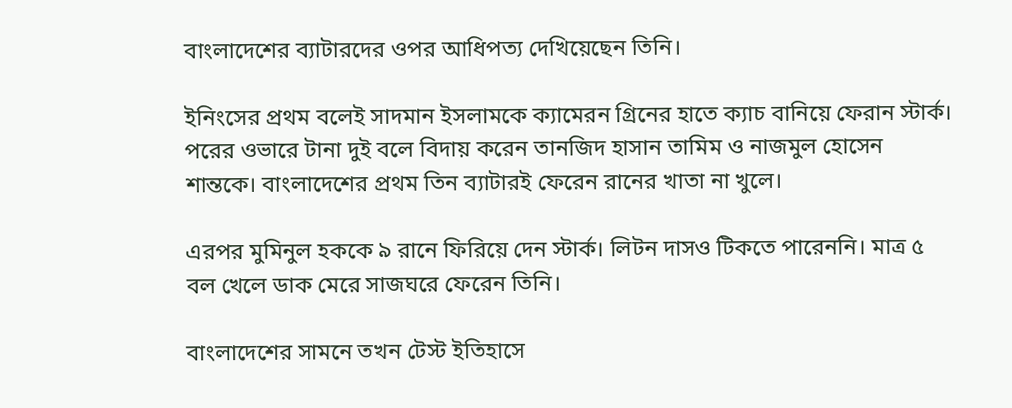বাংলাদেশের ব্যাটারদের ওপর আধিপত্য দেখিয়েছেন তিনি।

ইনিংসের প্রথম বলেই সাদমান ইসলামকে ক্যামেরন গ্রিনের হাতে ক্যাচ বানিয়ে ফেরান স্টার্ক। পরের ওভারে টানা দুই বলে বিদায় করেন তানজিদ হাসান তামিম ও নাজমুল হোসেন শান্তকে। বাংলাদেশের প্রথম তিন ব্যাটারই ফেরেন রানের খাতা না খুলে।

এরপর মুমিনুল হককে ৯ রানে ফিরিয়ে দেন স্টার্ক। লিটন দাসও টিকতে পারেননি। মাত্র ৫ বল খেলে ডাক মেরে সাজঘরে ফেরেন তিনি।

বাংলাদেশের সামনে তখন টেস্ট ইতিহাসে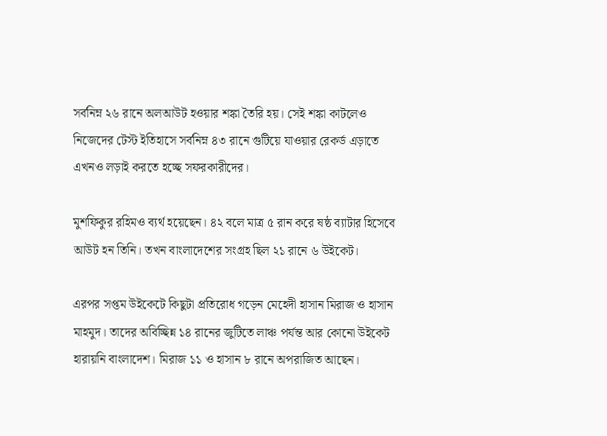সর্বনিম্ন ২৬ রানে অলআউট হওয়ার শঙ্কা তৈরি হয়। সেই শঙ্কা কাটলেও নিজেদের টেস্ট ইতিহাসে সর্বনিম্ন ৪৩ রানে গুটিয়ে যাওয়ার রেকর্ড এড়াতে এখনও লড়াই করতে হচ্ছে সফরকারীদের।

মুশফিকুর রহিমও ব্যর্থ হয়েছেন। ৪২ বলে মাত্র ৫ রান করে ষষ্ঠ ব্যাটার হিসেবে আউট হন তিনি। তখন বাংলাদেশের সংগ্রহ ছিল ২১ রানে ৬ উইকেট।

এরপর সপ্তম উইকেটে কিছুটা প্রতিরোধ গড়েন মেহেদী হাসান মিরাজ ও হাসান মাহমুদ। তাদের অবিচ্ছিন্ন ১৪ রানের জুটিতে লাঞ্চ পর্যন্ত আর কোনো উইকেট হারায়নি বাংলাদেশ। মিরাজ ১১ ও হাসান ৮ রানে অপরাজিত আছেন।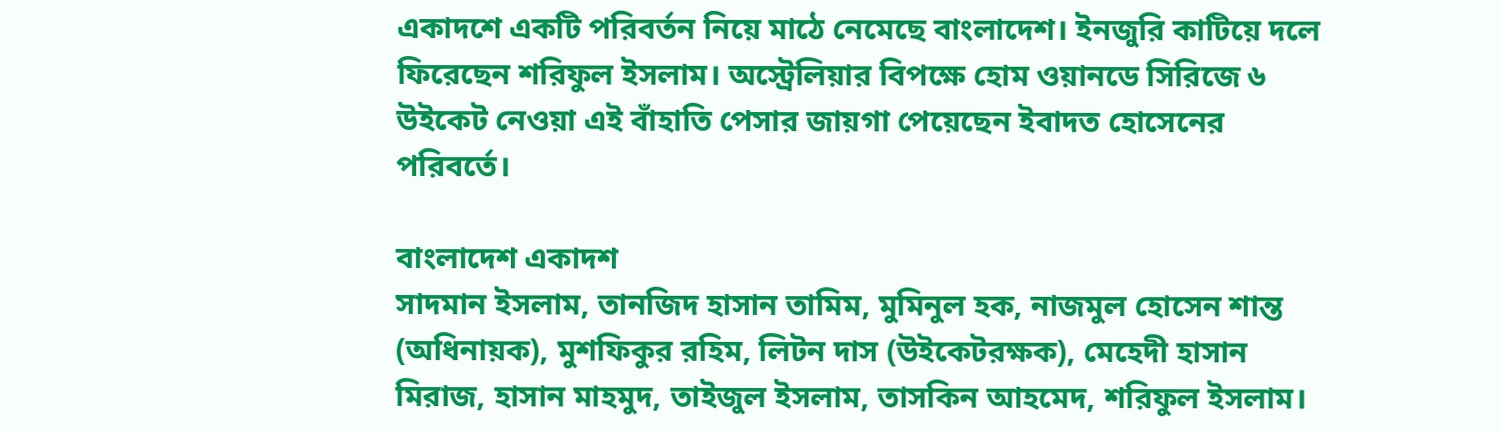একাদশে একটি পরিবর্তন নিয়ে মাঠে নেমেছে বাংলাদেশ। ইনজুরি কাটিয়ে দলে ফিরেছেন শরিফুল ইসলাম। অস্ট্রেলিয়ার বিপক্ষে হোম ওয়ানডে সিরিজে ৬ উইকেট নেওয়া এই বাঁহাতি পেসার জায়গা পেয়েছেন ইবাদত হোসেনের পরিবর্তে।

বাংলাদেশ একাদশ
সাদমান ইসলাম, তানজিদ হাসান তামিম, মুমিনুল হক, নাজমুল হোসেন শান্ত (অধিনায়ক), মুশফিকুর রহিম, লিটন দাস (উইকেটরক্ষক), মেহেদী হাসান মিরাজ, হাসান মাহমুদ, তাইজুল ইসলাম, তাসকিন আহমেদ, শরিফুল ইসলাম।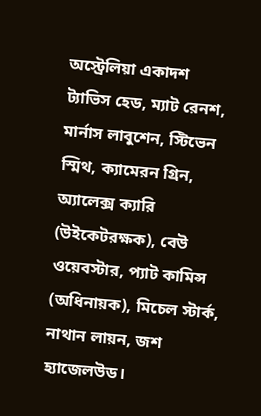অস্ট্রেলিয়া একাদশ
ট্যাভিস হেড, ম্যাট রেনশ, মার্নাস লাবুশেন, স্টিভেন স্মিথ, ক্যামেরন গ্রিন, অ্যালেক্স ক্যারি (উইকেটরক্ষক), বেউ ওয়েবস্টার, প্যাট কামিন্স (অধিনায়ক), মিচেল স্টার্ক, নাথান লায়ন, জশ হ্যাজেলউড।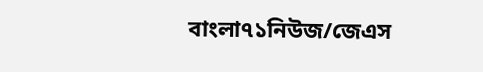বাংলা৭১নিউজ/জেএস